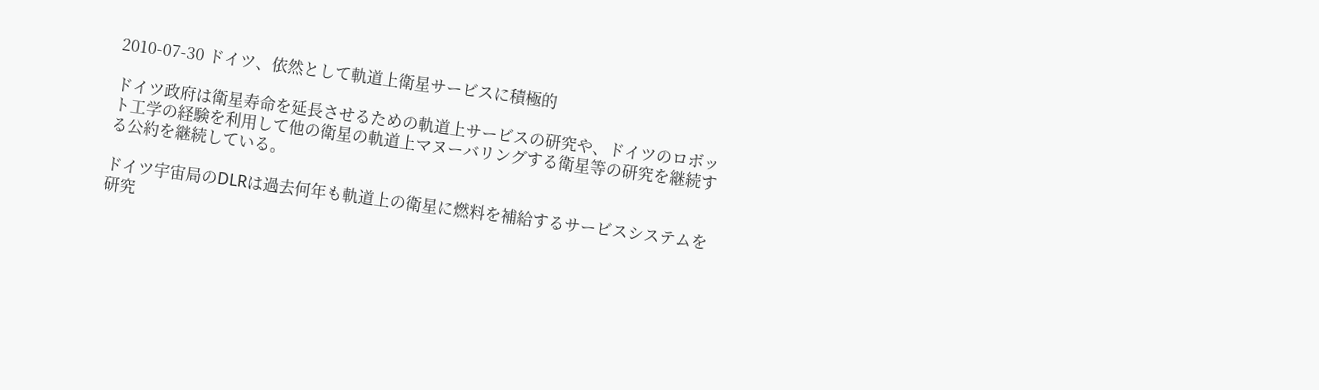2010-07-30 ドイツ、依然として軌道上衛星サービスに積極的

ドイツ政府は衛星寿命を延長させるための軌道上サービスの研究や、ドイツのロボット工学の経験を利用して他の衛星の軌道上マヌーバリングする衛星等の研究を継続する公約を継続している。

ドイツ宇宙局のDLRは過去何年も軌道上の衛星に燃料を補給するサービスシステムを研究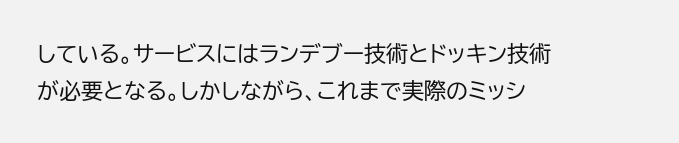している。サービスにはランデブー技術とドッキン技術が必要となる。しかしながら、これまで実際のミッシ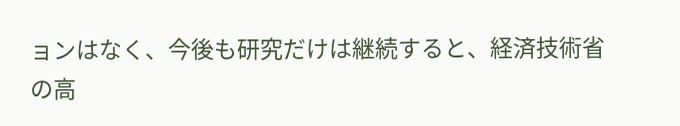ョンはなく、今後も研究だけは継続すると、経済技術省の高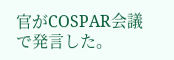官がCOSPAR会議で発言した。